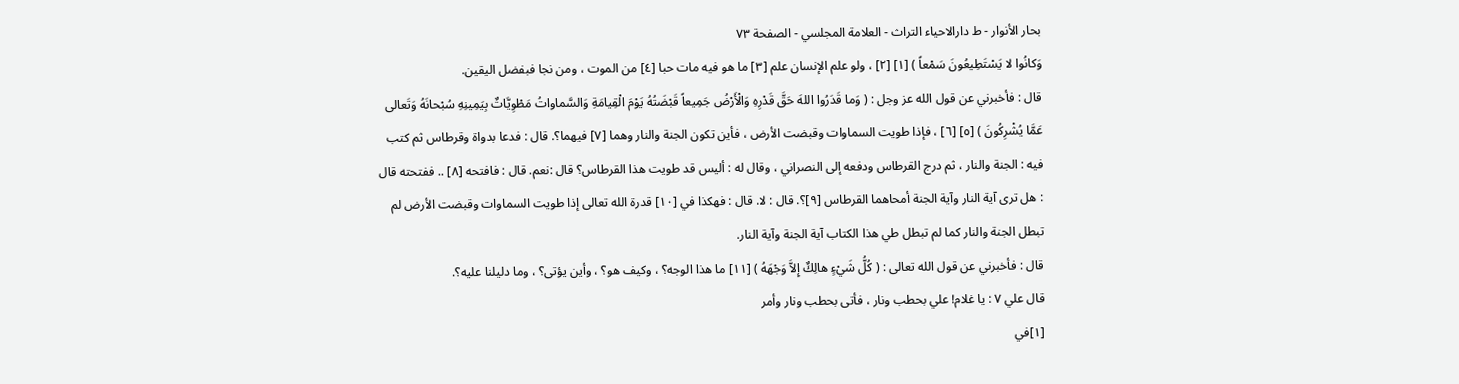بحار الأنوار - ط دارالاحیاء التراث - العلامة المجلسي - الصفحة ٧٣
وَكانُوا لا يَسْتَطِيعُونَ سَمْعاً ) [١] [٢] ، ولو علم الإنسان علم [٣] ما هو فيه مات حبا [٤] من الموت ، ومن نجا فبفضل اليقين.
قال : فأخبرني عن قول الله عز وجل : ( وَما قَدَرُوا اللهَ حَقَّ قَدْرِهِ وَالْأَرْضُ جَمِيعاً قَبْضَتُهُ يَوْمَ الْقِيامَةِ وَالسَّماواتُ مَطْوِيَّاتٌ بِيَمِينِهِ سُبْحانَهُ وَتَعالى عَمَّا يُشْرِكُونَ ) [٥] [٦] ، فإذا طويت السماوات وقبضت الأرض ، فأين تكون الجنة والنار وهما [٧] فيهما؟. قال : فدعا بدواة وقرطاس ثم كتب فيه : الجنة والنار ، ثم درج القرطاس ودفعه إلى النصراني ، وقال له : أليس قد طويت هذا القرطاس؟ قال :نعم. قال : فافتحه [٨] .. ففتحته قال : هل ترى آية النار وآية الجنة أمحاهما القرطاس [٩]؟. قال : لا. قال : فهكذا في [١٠] قدرة الله تعالى إذا طويت السماوات وقبضت الأرض لم تبطل الجنة والنار كما لم تبطل طي هذا الكتاب آية الجنة وآية النار.
قال : فأخبرني عن قول الله تعالى : ( كُلُّ شَيْءٍ هالِكٌ إِلاَّ وَجْهَهُ ) [١١] ما هذا الوجه؟ ، وكيف هو؟ ، وأين يؤتى؟ ، وما دليلنا عليه؟.
قال علي ٧ : يا غلام! علي بحطب ونار ، فأتى بحطب ونار وأمر
[١]في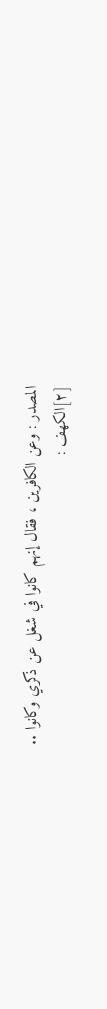المصدر : وعن الكافرين ، فقال إنهم كانوا في شغل عن ذكري وكانوا ..
[٢]الكهف :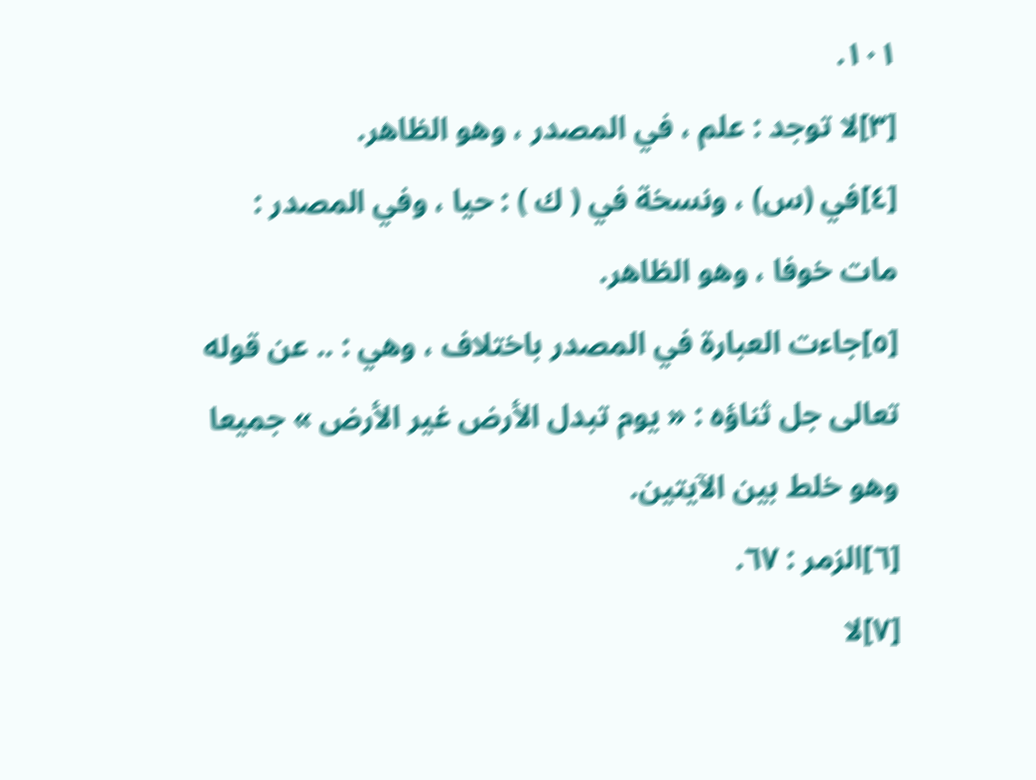١٠١.
[٣]لا توجد : علم ، في المصدر ، وهو الظاهر.
[٤]في (س) ، ونسخة في ( ك ) : حيا ، وفي المصدر : مات خوفا ، وهو الظاهر.
[٥]جاءت العبارة في المصدر باختلاف ، وهي : .. عن قوله تعالى جل ثناؤه : « يوم تبدل الأرض غير الأرض » جميعا وهو خلط بين الآيتين.
[٦]الزمر : ٦٧.
[٧]لا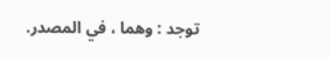توجد : وهما ، في المصدر.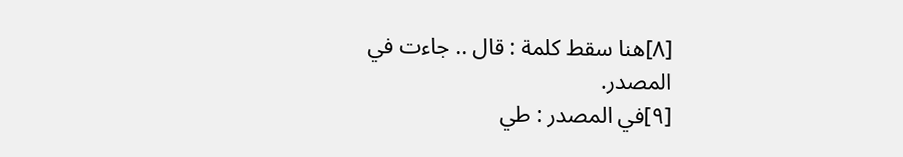[٨]هنا سقط كلمة : قال .. جاءت في المصدر.
[٩]في المصدر : طي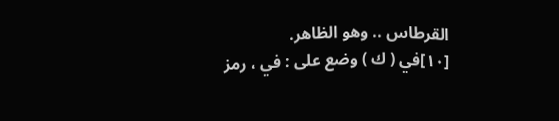القرطاس .. وهو الظاهر.
[١٠]في ( ك ) وضع على : في ، رمز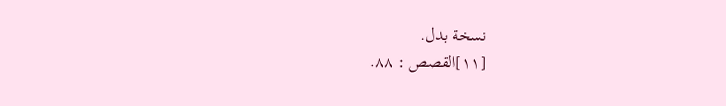نسخة بدل.
[١١]القصص : ٨٨.